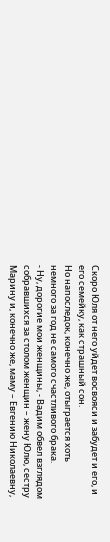Скоро Юля от него уйдет восвояси и забудет и его, и его семейку, как страшный сон.
Но напоследок, конечно же, отыграется хоть немного за год не самого счастливого брака.
- Ну, дорогие мои женщины, - Вадим обвел взглядом собравшихся за столом женщин – жену Юлю, сестру Марину и, конечно же, маму – Евгению Николаевну,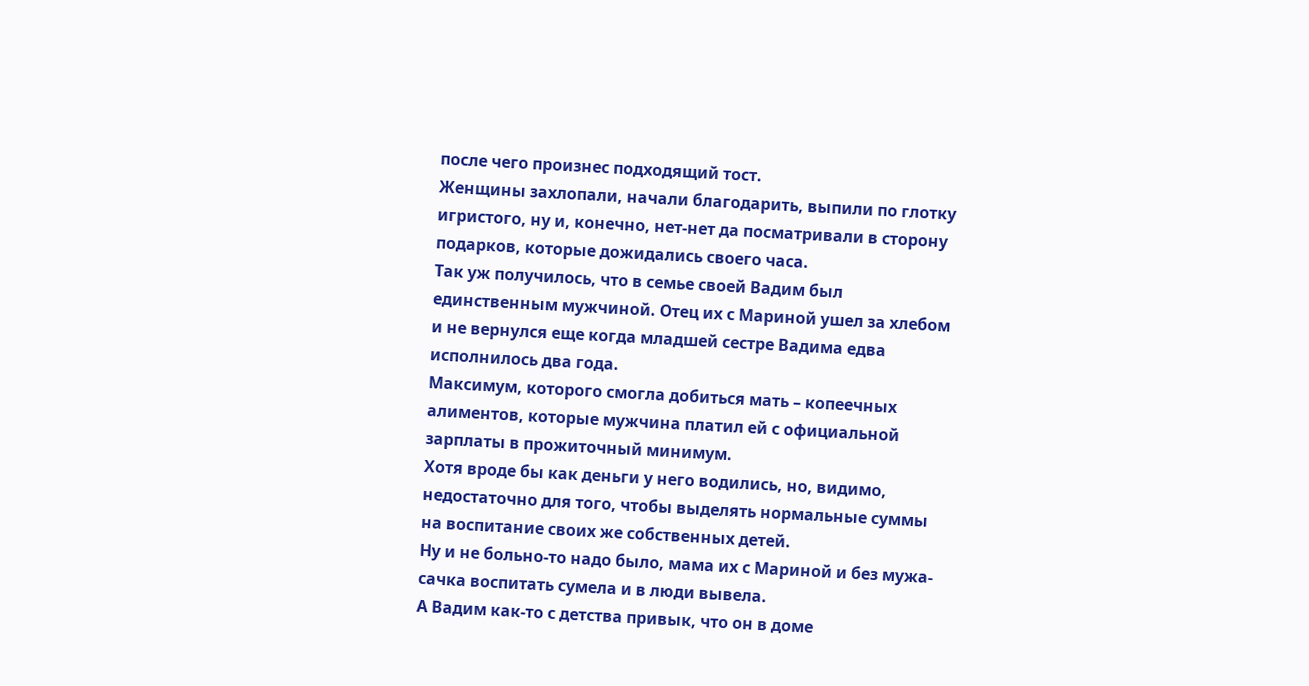после чего произнес подходящий тост.
Женщины захлопали, начали благодарить, выпили по глотку игристого, ну и, конечно, нет-нет да посматривали в сторону подарков, которые дожидались своего часа.
Так уж получилось, что в семье своей Вадим был единственным мужчиной. Отец их с Мариной ушел за хлебом и не вернулся еще когда младшей сестре Вадима едва исполнилось два года.
Максимум, которого смогла добиться мать – копеечных алиментов, которые мужчина платил ей с официальной зарплаты в прожиточный минимум.
Хотя вроде бы как деньги у него водились, но, видимо, недостаточно для того, чтобы выделять нормальные суммы на воспитание своих же собственных детей.
Ну и не больно-то надо было, мама их с Мариной и без мужа-сачка воспитать сумела и в люди вывела.
А Вадим как-то с детства привык, что он в доме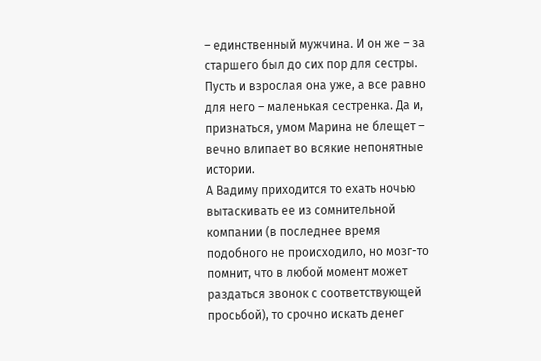– единственный мужчина. И он же – за старшего был до сих пор для сестры.
Пусть и взрослая она уже, а все равно для него – маленькая сестренка. Да и, признаться, умом Марина не блещет – вечно влипает во всякие непонятные истории.
А Вадиму приходится то ехать ночью вытаскивать ее из сомнительной компании (в последнее время подобного не происходило, но мозг-то помнит, что в любой момент может раздаться звонок с соответствующей просьбой), то срочно искать денег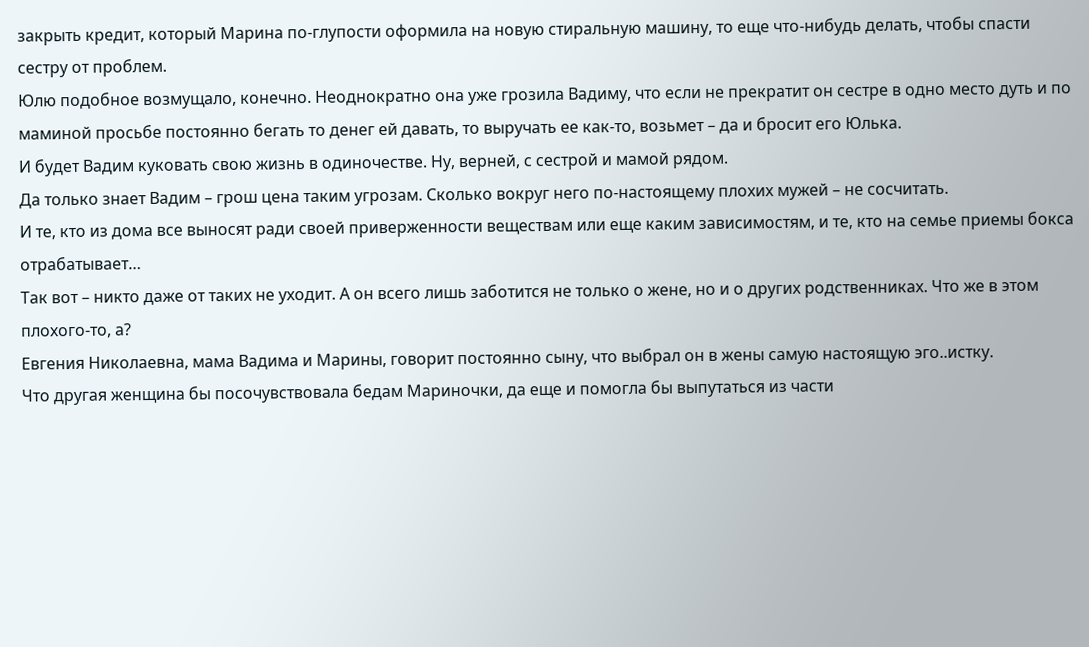закрыть кредит, который Марина по-глупости оформила на новую стиральную машину, то еще что-нибудь делать, чтобы спасти сестру от проблем.
Юлю подобное возмущало, конечно. Неоднократно она уже грозила Вадиму, что если не прекратит он сестре в одно место дуть и по маминой просьбе постоянно бегать то денег ей давать, то выручать ее как-то, возьмет – да и бросит его Юлька.
И будет Вадим куковать свою жизнь в одиночестве. Ну, верней, с сестрой и мамой рядом.
Да только знает Вадим – грош цена таким угрозам. Сколько вокруг него по-настоящему плохих мужей – не сосчитать.
И те, кто из дома все выносят ради своей приверженности веществам или еще каким зависимостям, и те, кто на семье приемы бокса отрабатывает…
Так вот – никто даже от таких не уходит. А он всего лишь заботится не только о жене, но и о других родственниках. Что же в этом плохого-то, а?
Евгения Николаевна, мама Вадима и Марины, говорит постоянно сыну, что выбрал он в жены самую настоящую эго..истку.
Что другая женщина бы посочувствовала бедам Мариночки, да еще и помогла бы выпутаться из части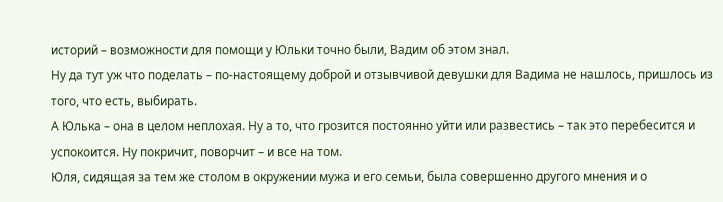историй – возможности для помощи у Юльки точно были, Вадим об этом знал.
Ну да тут уж что поделать – по-настоящему доброй и отзывчивой девушки для Вадима не нашлось, пришлось из того, что есть, выбирать.
А Юлька – она в целом неплохая. Ну а то, что грозится постоянно уйти или развестись – так это перебесится и успокоится. Ну покричит, поворчит – и все на том.
Юля, сидящая за тем же столом в окружении мужа и его семьи, была совершенно другого мнения и о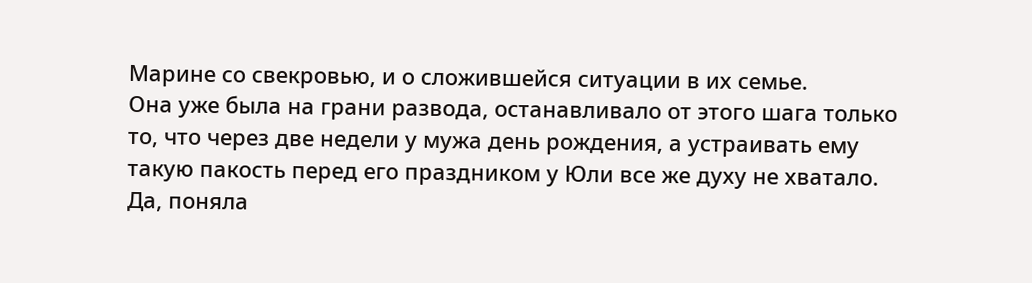Марине со свекровью, и о сложившейся ситуации в их семье.
Она уже была на грани развода, останавливало от этого шага только то, что через две недели у мужа день рождения, а устраивать ему такую пакость перед его праздником у Юли все же духу не хватало.
Да, поняла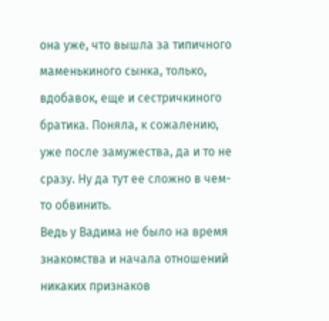она уже, что вышла за типичного маменькиного сынка, только, вдобавок, еще и сестричкиного братика. Поняла, к сожалению, уже после замужества, да и то не сразу. Ну да тут ее сложно в чем-то обвинить.
Ведь у Вадима не было на время знакомства и начала отношений никаких признаков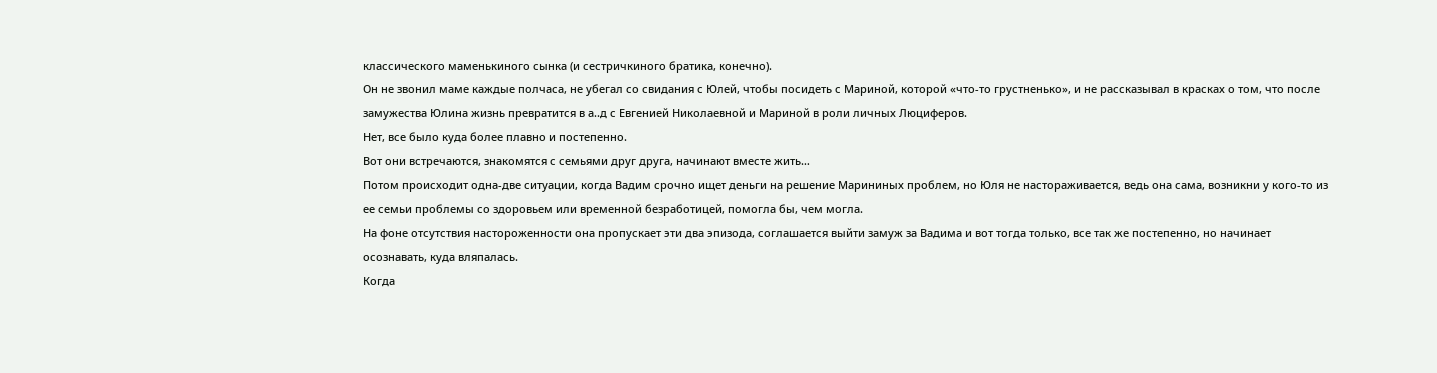классического маменькиного сынка (и сестричкиного братика, конечно).
Он не звонил маме каждые полчаса, не убегал со свидания с Юлей, чтобы посидеть с Мариной, которой «что-то грустненько», и не рассказывал в красках о том, что после замужества Юлина жизнь превратится в а..д с Евгенией Николаевной и Мариной в роли личных Люциферов.
Нет, все было куда более плавно и постепенно.
Вот они встречаются, знакомятся с семьями друг друга, начинают вместе жить…
Потом происходит одна-две ситуации, когда Вадим срочно ищет деньги на решение Марининых проблем, но Юля не настораживается, ведь она сама, возникни у кого-то из ее семьи проблемы со здоровьем или временной безработицей, помогла бы, чем могла.
На фоне отсутствия настороженности она пропускает эти два эпизода, соглашается выйти замуж за Вадима и вот тогда только, все так же постепенно, но начинает осознавать, куда вляпалась.
Когда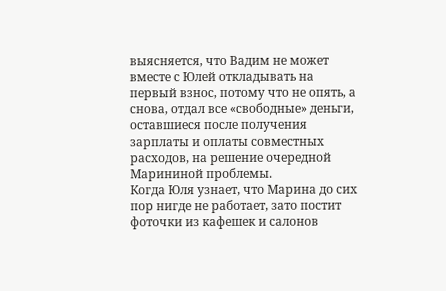выясняется, что Вадим не может вместе с Юлей откладывать на первый взнос, потому что не опять, а снова, отдал все «свободные» деньги, оставшиеся после получения зарплаты и оплаты совместных расходов, на решение очередной Марининой проблемы.
Когда Юля узнает, что Марина до сих пор нигде не работает, зато постит фоточки из кафешек и салонов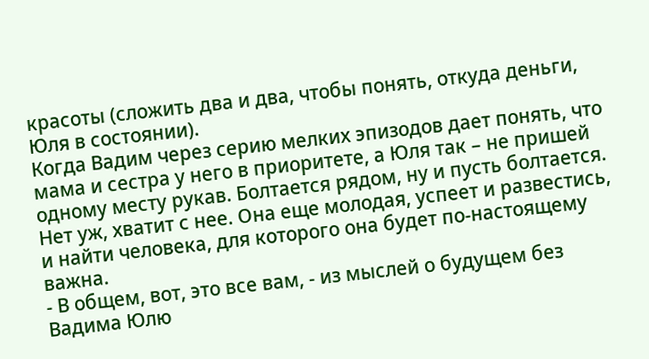красоты (сложить два и два, чтобы понять, откуда деньги, Юля в состоянии).
Когда Вадим через серию мелких эпизодов дает понять, что мама и сестра у него в приоритете, а Юля так – не пришей одному месту рукав. Болтается рядом, ну и пусть болтается.
Нет уж, хватит с нее. Она еще молодая, успеет и развестись, и найти человека, для которого она будет по-настоящему важна.
- В общем, вот, это все вам, - из мыслей о будущем без Вадима Юлю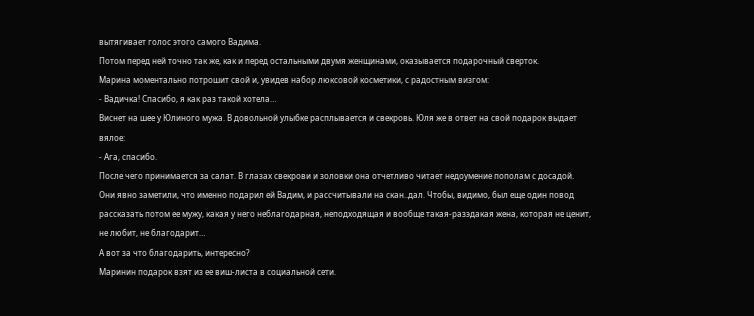вытягивает голос этого самого Вадима.
Потом перед ней точно так же, как и перед остальными двумя женщинами, оказывается подарочный сверток.
Марина моментально потрошит свой и, увидев набор люксовой косметики, с радостным визгом:
- Вадичка! Спасибо, я как раз такой хотела…
Виснет на шее у Юлиного мужа. В довольной улыбке расплывается и свекровь. Юля же в ответ на свой подарок выдает вялое:
- Ага, спасибо.
После чего принимается за салат. В глазах свекрови и золовки она отчетливо читает недоумение пополам с досадой.
Они явно заметили, что именно подарил ей Вадим, и рассчитывали на скан..дал. Чтобы, видимо, был еще один повод рассказать потом ее мужу, какая у него неблагодарная, неподходящая и вообще такая-разэдакая жена, которая не ценит, не любит, не благодарит…
А вот за что благодарить, интересно?
Маринин подарок взят из ее виш-листа в социальной сети.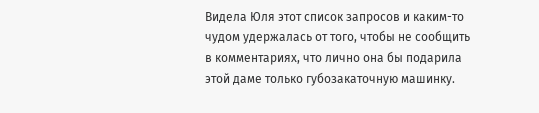Видела Юля этот список запросов и каким-то чудом удержалась от того, чтобы не сообщить в комментариях, что лично она бы подарила этой даме только губозакаточную машинку.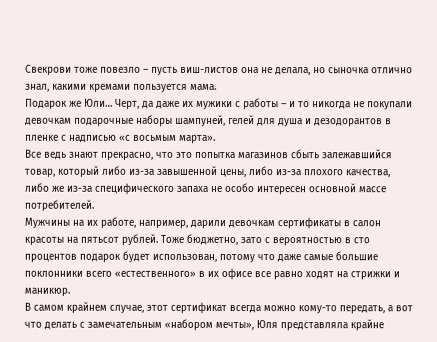Свекрови тоже повезло – пусть виш-листов она не делала, но сыночка отлично знал, какими кремами пользуется мама.
Подарок же Юли… Черт, да даже их мужики с работы – и то никогда не покупали девочкам подарочные наборы шампуней, гелей для душа и дезодорантов в пленке с надписью «с восьмым марта».
Все ведь знают прекрасно, что это попытка магазинов сбыть залежавшийся товар, который либо из-за завышенной цены, либо из-за плохого качества, либо же из-за специфического запаха не особо интересен основной массе потребителей.
Мужчины на их работе, например, дарили девочкам сертификаты в салон красоты на пятьсот рублей. Тоже бюджетно, зато с вероятностью в сто процентов подарок будет использован, потому что даже самые большие поклонники всего «естественного» в их офисе все равно ходят на стрижки и маникюр.
В самом крайнем случае, этот сертификат всегда можно кому-то передать, а вот что делать с замечательным «набором мечты», Юля представляла крайне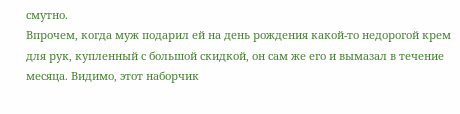смутно.
Впрочем, когда муж подарил ей на день рождения какой-то недорогой крем для рук, купленный с большой скидкой, он сам же его и вымазал в течение месяца. Видимо, этот наборчик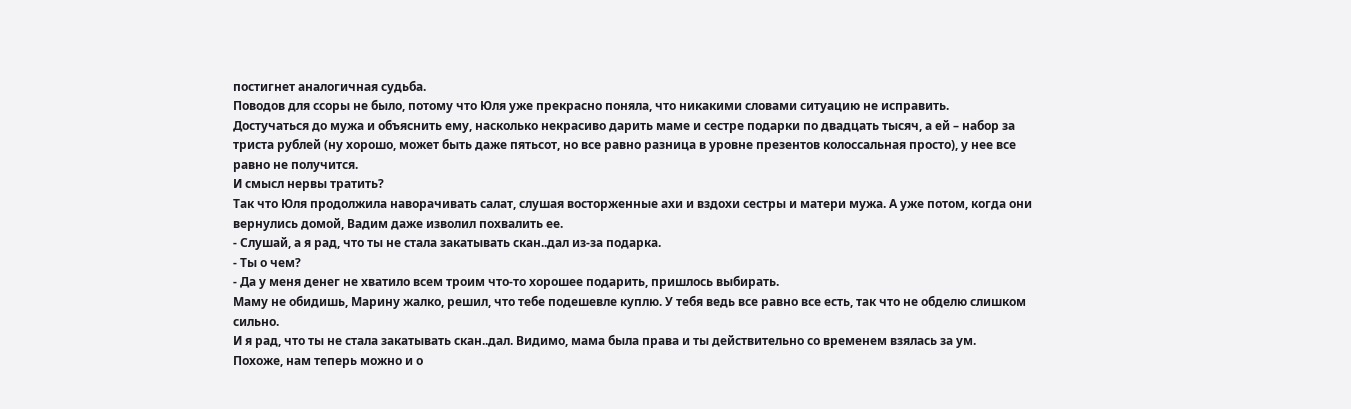постигнет аналогичная судьба.
Поводов для ссоры не было, потому что Юля уже прекрасно поняла, что никакими словами ситуацию не исправить.
Достучаться до мужа и объяснить ему, насколько некрасиво дарить маме и сестре подарки по двадцать тысяч, а ей – набор за триста рублей (ну хорошо, может быть даже пятьсот, но все равно разница в уровне презентов колоссальная просто), у нее все равно не получится.
И смысл нервы тратить?
Так что Юля продолжила наворачивать салат, слушая восторженные ахи и вздохи сестры и матери мужа. А уже потом, когда они вернулись домой, Вадим даже изволил похвалить ее.
- Слушай, а я рад, что ты не стала закатывать скан..дал из-за подарка.
- Ты о чем?
- Да у меня денег не хватило всем троим что-то хорошее подарить, пришлось выбирать.
Маму не обидишь, Марину жалко, решил, что тебе подешевле куплю. У тебя ведь все равно все есть, так что не обделю слишком сильно.
И я рад, что ты не стала закатывать скан..дал. Видимо, мама была права и ты действительно со временем взялась за ум.
Похоже, нам теперь можно и о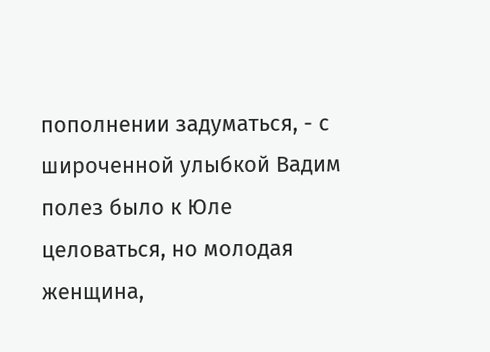пополнении задуматься, - с широченной улыбкой Вадим полез было к Юле целоваться, но молодая женщина,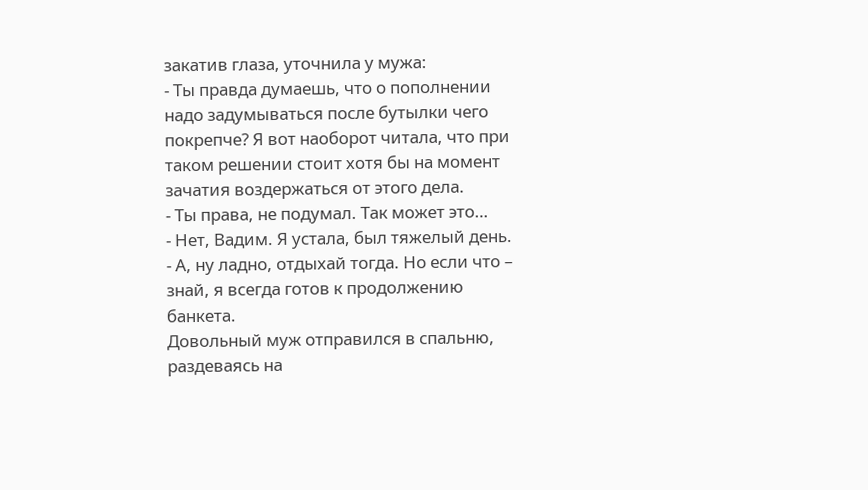закатив глаза, уточнила у мужа:
- Ты правда думаешь, что о пополнении надо задумываться после бутылки чего покрепче? Я вот наоборот читала, что при таком решении стоит хотя бы на момент зачатия воздержаться от этого дела.
- Ты права, не подумал. Так может это…
- Нет, Вадим. Я устала, был тяжелый день.
- А, ну ладно, отдыхай тогда. Но если что – знай, я всегда готов к продолжению банкета.
Довольный муж отправился в спальню, раздеваясь на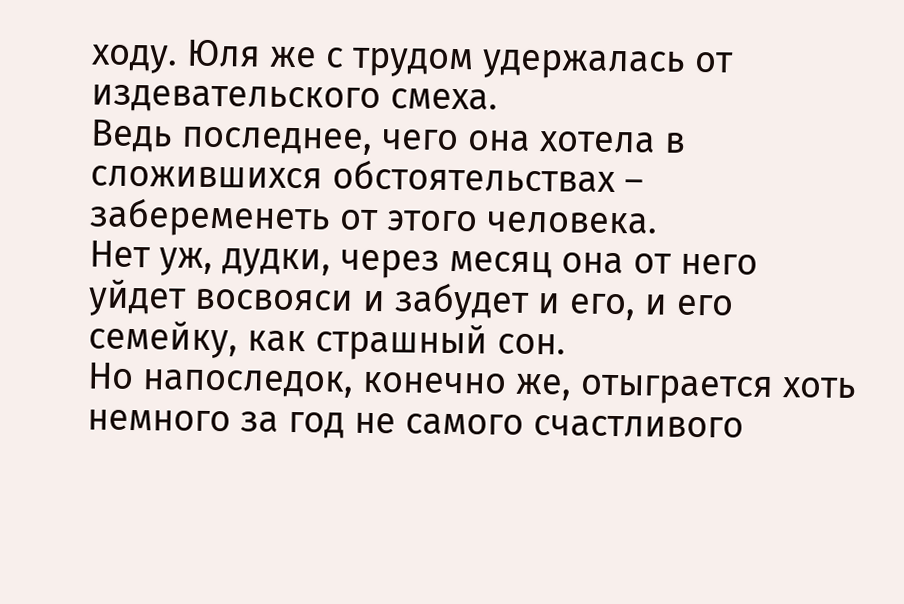ходу. Юля же с трудом удержалась от издевательского смеха.
Ведь последнее, чего она хотела в сложившихся обстоятельствах – забеременеть от этого человека.
Нет уж, дудки, через месяц она от него уйдет восвояси и забудет и его, и его семейку, как страшный сон.
Но напоследок, конечно же, отыграется хоть немного за год не самого счастливого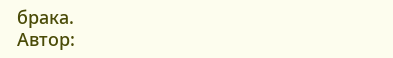брака.
Автор: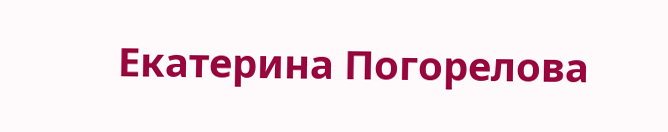Екатерина Погорелова